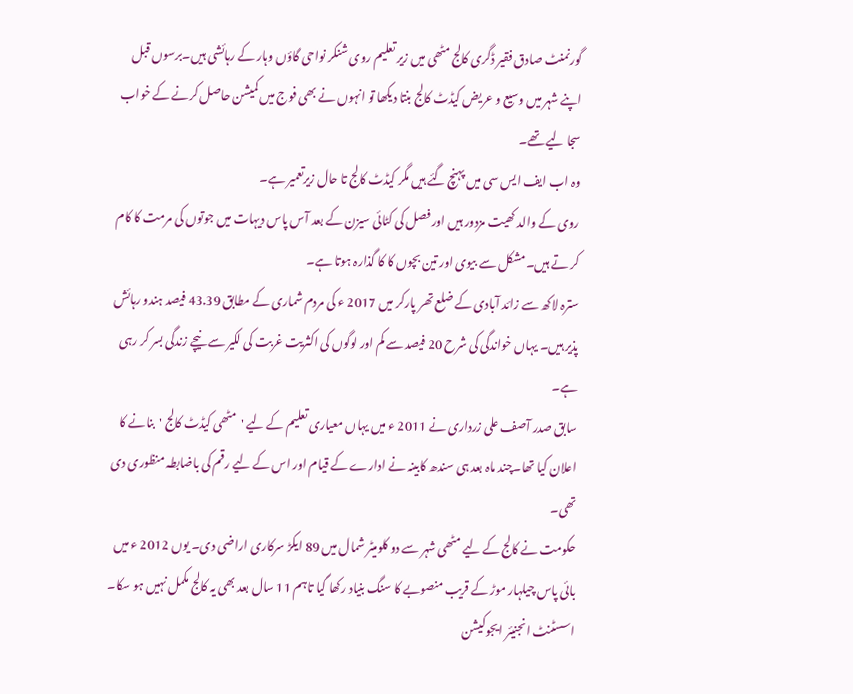گورنمنٹ صادق فقیر ڈگری کالج مٹھی میں زیر تعلیم روی شنکر نواحی گاؤں وہار کے رہائشی ہیں۔برسوں قبل اپنے شہر میں وسیع و عریض کیڈٹ کالج بنتا دیکھا تو انہوں نے بھی فوج میں کمیشن حاصل کرنے کے خواب سجا لیے تھے۔
وہ اب ایف ایس سی میں پہنچ گئے ہیں مگر کیڈٹ کالج تا حال زیرتعمیر ہے۔
روی کے والد کھیت مزدور ہیں اور فصل کی کٹائی سیزن کے بعد آس پاس دیہات میں جوتوں کی مرمت کا کام کر تے ہیں۔مشکل سے بیوی اور تین بچوں کا کا گذارہ ہوتا ہے۔
سترہ لاکھ سے زائد آبادی کے ضلع تھر پارکر میں 2017 ء کی مردم شماری کے مطابق 43.39 فیصد ہندو رہائش پذیر ہیں۔ یہاں خواندگی کی شرح 20 فیصد سے کم اور لوگوں کی اکثریت غربت کی لکیر سے نیچے زندگی بسر کر رہی ہے۔
سابق صدر آصف علی زرداری نے 2011 ء میں یہاں معیاری تعلیم کے لیے 'مٹھی کیڈٹ کالج 'بنانے کا اعلان کیا تھا۔چند ماہ بعد ہی سندھ کابینہ نے ادارے کے قیام اور اس کے لیے رقم کی باضابطہ منظوری دی تھی۔
حکومت نے کالج کے لیے مٹھی شہر سے دو کلومیٹر شمال میں 89 ایکڑ سرکاری اراضی دی۔ یوں 2012 ء میں بائی پاس چیلہار موڑ کے قریب منصوبے کا سنگ بنیاد رکھا گیا تاہم 11 سال بعد بھی یہ کالج مکمل نہیں ہو سکا۔
اسسٹنٹ انجنیئر ایجوکیشن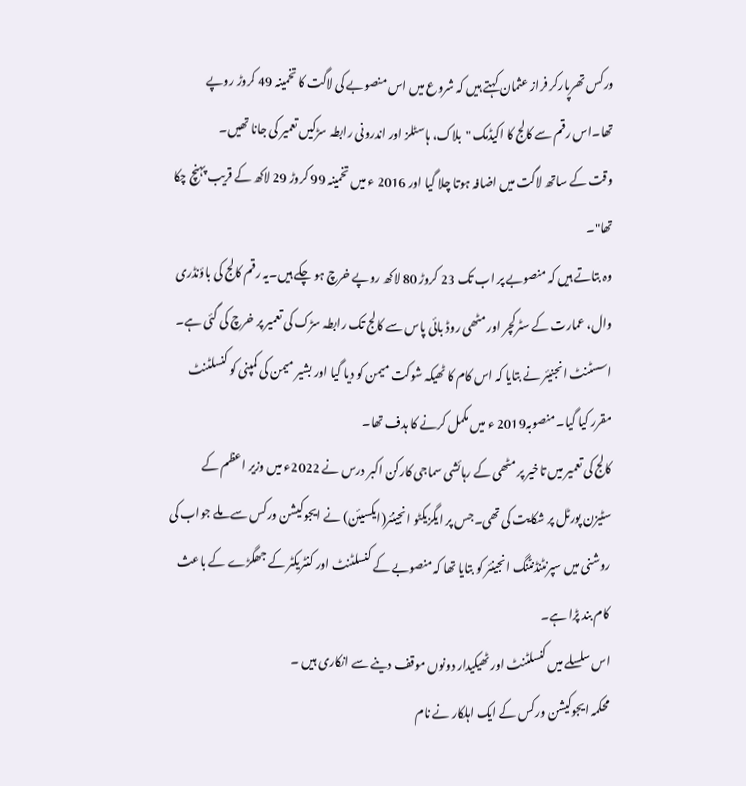ورکس تھرپارکر فراز عثمان کہتے ہیں کہ شروع میں اس منصوبے کی لاگت کا تخمینہ 49 کروڑ روپے تھا۔اس رقم سے کالج کا اکیڈمک "بلاک، ہاسٹلز اور اندرونی رابطہ سڑکیں تعمیر کی جانا تھیں۔
وقت کے ساتھ لاگت میں اضافہ ہوتا چلا گیا اور 2016 ء میں تخمینہ 99 کروڑ 29 لاکھ کے قریب پہنچ چکا تھا"۔
وہ بتاتے ہیں کہ منصوبے پر اب تک 23 کروڑ 80 لاکھ روپے خرچ ہو چکے ہیں۔یہ رقم کالج کی باؤنڈری وال، عمارت کے سٹرکچر اور مٹھی روڈ بائی پاس سے کالج تک رابطہ سڑک کی تعمیر پر خرچ کی گئی ہے۔
اسسٹنٹ انجنیئر نے بتایا کہ اس کام کا ٹھیکہ شوکت میمن کو دیا گیا اور بشیر میمن کی کمپنی کو کنسلٹنٹ مقرر کیا گیا۔ منصوبہ2019 ء میں مکمل کرنے کا ہدف تھا۔
کالج کی تعمیر میں تاخیر پر مٹھی کے رہائشی سماجی کارکن اکبر درس نے 2022ء میں وزیر اعظم کے سٹیزن پورٹل پر شکایت کی تھی۔جس پر ایگزیکٹو انجینئر(ایکسیئن) نے ایجوکیشن ورکس سے ملے جواب کی روشنی میں سپرنٹنڈنٹنگ انجینئر کو بتایا تھا کہ منصوبے کے کنسلٹنٹ اور کنٹریکٹر کے جھگڑے کے باعث کام بند پڑا ہے۔
اس سلسلے میں کنسلٹنٹ اور ٹھیکیدار دونوں موقف دینے سے انکاری ہیں ۔
محکمہ ایجوکیشن ورکس کے ایک اہلکار نے نام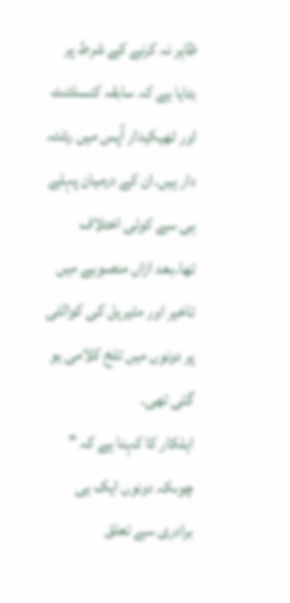ظاہر نہ کرنے کے شرط پر بتایا ہے کہ سابقہ کنسلٹنٹ اور ٹھیکیدار آپس میں رشتہ دار ہیں۔ان کے درمیان پہلے ہی سے کوئی اختلاف تھا۔بعد ازاں منصوبے میں تاخیر اور مٹیریل کی کوالٹی پر دونوں میں تلخ کلامی ہو گئی تھی۔
اہلکار کا کہنا ہے کہ " چوںکہ دونوں ایک ہی برادری سے تعلق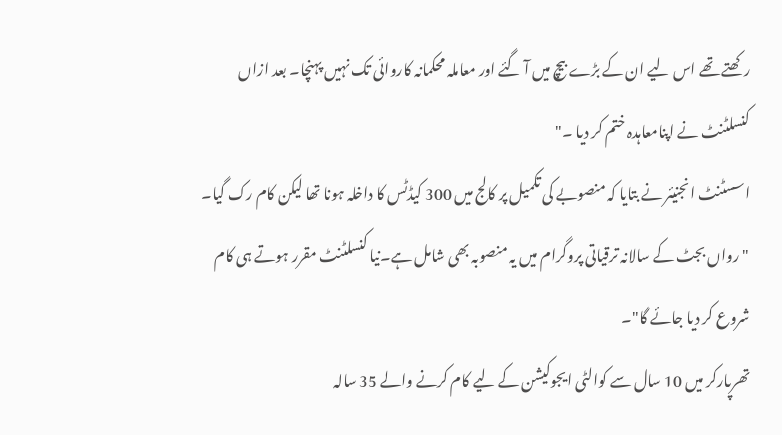رکھتے تھے اس لیے ان کے بڑے بیچ میں آ گئے اور معاملہ محکمانہ کاروائی تک نہیں پہنچا۔ بعد ازاں کنسلٹنٹ نے اپنامعاہدہ ختم کر دیا ۔"
اسسٹنٹ انجنیئر نے بتایا کہ منصوبے کی تکمیل پر کالج میں 300 کیڈٹس کا داخلہ ہونا تھا لیکن کام رک گیا۔
"رواں بجٹ کے سالانہ ترقیاتی پروگرام میں یہ منصوبہ بھی شامل ہے۔نیا کنسلٹنٹ مقرر ہوتے ہی کام شروع کر دیا جائے گا"۔
تھرپارکر میں 10 سال سے کوالٹی ایجوکیشن کے لیے کام کرنے والے 35 سالہ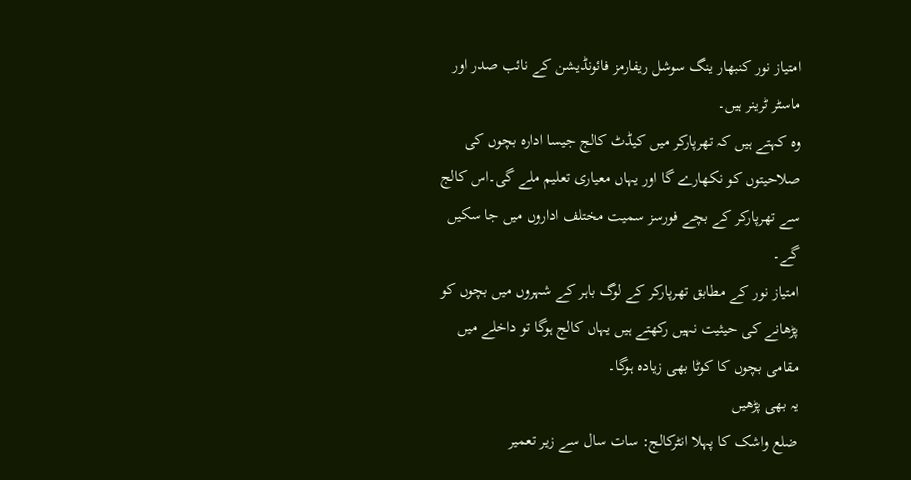امتیاز نور کنبھار ینگ سوشل ریفارمز فائونڈیشن کے نائب صدر اور ماسٹر ٹرینر ہیں۔
وہ کہتے ہیں کہ تھرپارکر میں کیڈٹ کالج جیسا ادارہ بچوں کی صلاحیتوں کو نکھارے گا اور یہاں معیاری تعلیم ملے گی۔اس کالج سے تھرپارکر کے بچے فورسز سمیت مختلف اداروں میں جا سکیں گے۔
امتیاز نور کے مطابق تھرپارکر کے لوگ باہر کے شہروں میں بچوں کو پڑھانے کی حیثیت نہیں رکھتے ہیں یہاں کالج ہوگا تو داخلے میں مقامی بچوں کا کوٹا بھی زیادہ ہوگا۔
یہ بھی پڑھیں
ضلع واشک کا پہلا انٹرکالج: سات سال سے زیر تعمیر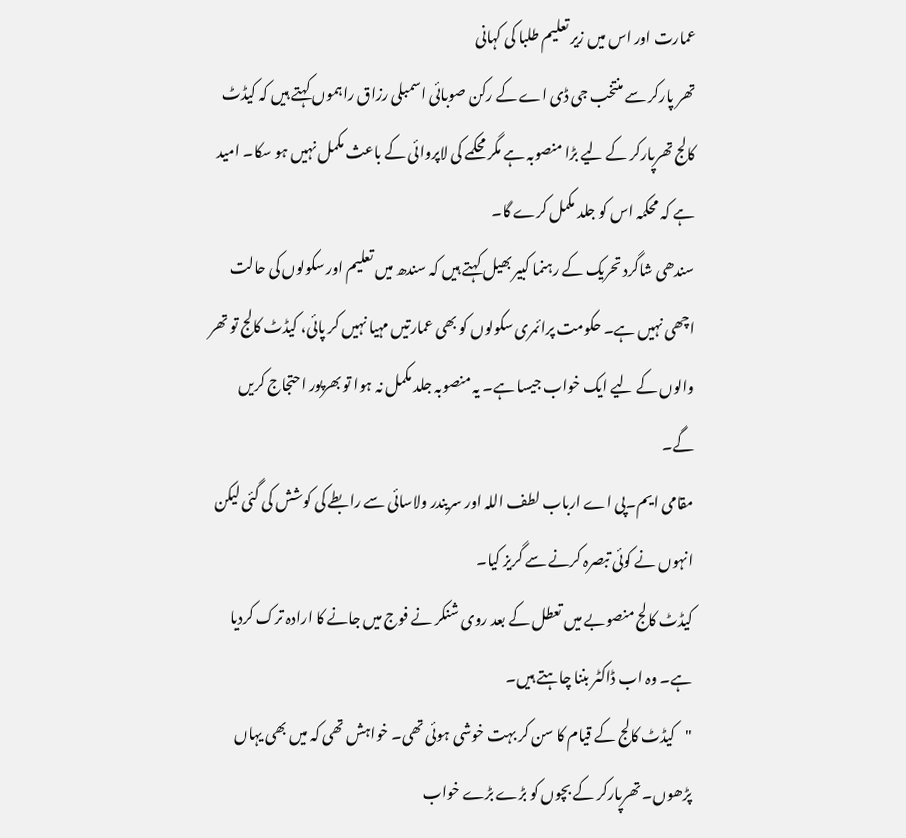عمارت اور اس میں زیر تعلیم طلبا کی کہانی
تھر پارکر سے منتخب جی ڈی اے کے رکن صوبائی اسمبلی رزاق راہموں کہتے ہیں کہ کیڈٹ کالج تھرپارکر کے لیے بڑا منصوبہ ہے مگر محکمے کی لاپروائی کے باعث مکمل نہیں ہو سکا۔ امید ہے کہ محکمہ اس کو جلد مکمل کرے گا۔
سندھی شاگرد تحریک کے رہنما کبیر بھیل کہتے ہیں کہ سندھ میں تعلیم اور سکولوں کی حالت اچھی نہیں ہے۔ حکومت پرائمری سکولوں کو بھی عمارتیں مہیا نہیں کر پائی، کیڈٹ کالج تو تھر والوں کے لیے ایک خواب جیسا ہے۔ یہ منصوبہ جلد مکمل نہ ہوا تو بھرپور احتجاج کریں گے۔
مقامی ایم۔پی اے ارباب لطف اللہ اور سریندر ولاسائی سے رابطے کی کوشش کی گئی لیکن انہوں نے کوئی تبصرہ کرنے سے گریز کیا۔
کیڈٹ کالج منصوبے میں تعطل کے بعد روی شنکر نے فوج میں جانے کا ارادہ ترک کردیا ہے۔ وہ اب ڈاکٹر بننا چاہتے ہیں۔
"کیڈٹ کالج کے قیام کا سن کر بہت خوشی ہوئی تھی۔ خواہش تھی کہ میں بھی یہاں پڑھوں۔ تھرپارکر کے بچوں کو بڑے بڑے خواب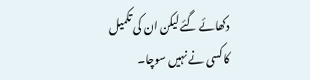دکھائے گئے لیکن ان کی تکمیل کا کسی نے نہیں سوچا۔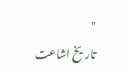"
تاریخ اشاعت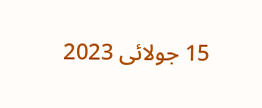15 جولائی 2023